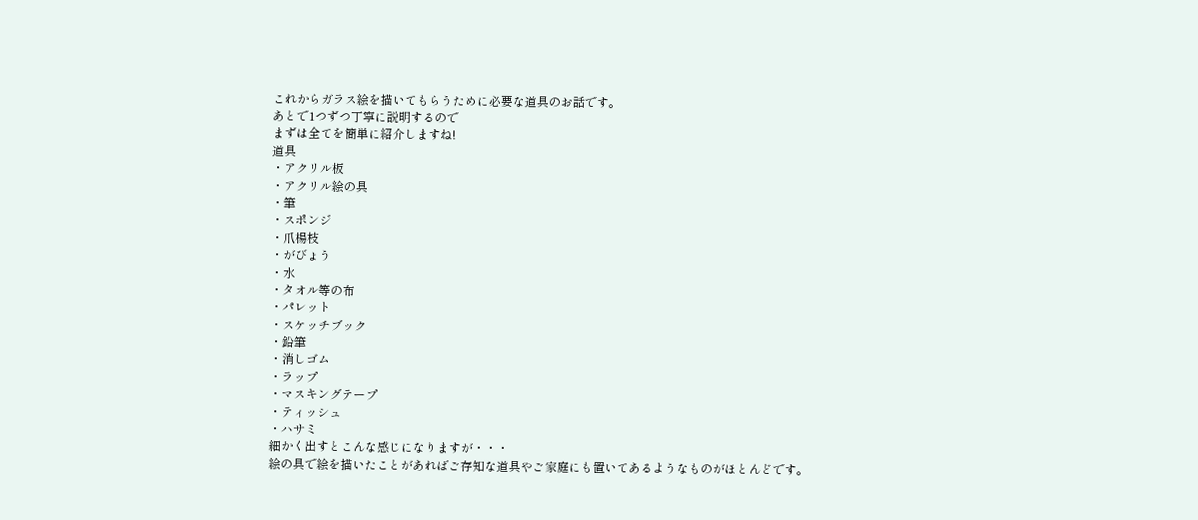これからガラス絵を描いてもらうために必要な道具のお話です。
あとで1つずつ丁寧に説明するので
まずは全てを簡単に紹介しますね!
道具
・アクリル板
・アクリル絵の具
・筆
・スポンジ
・爪楊枝
・がびょう
・水
・タオル等の布
・パレット
・スケッチブック
・鉛筆
・消しゴム
・ラップ
・マスキングテープ
・ティッシュ
・ハサミ
細かく出すとこんな感じになりますが・・・
絵の具で絵を描いたことがあればご存知な道具やご家庭にも置いてあるようなものがほとんどです。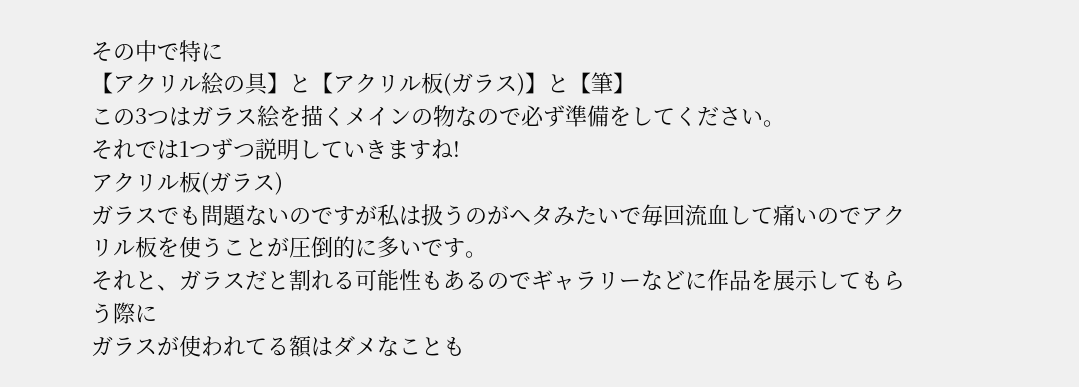その中で特に
【アクリル絵の具】と【アクリル板(ガラス)】と【筆】
この3つはガラス絵を描くメインの物なので必ず準備をしてください。
それでは1つずつ説明していきますね!
アクリル板(ガラス)
ガラスでも問題ないのですが私は扱うのがヘタみたいで毎回流血して痛いのでアクリル板を使うことが圧倒的に多いです。
それと、ガラスだと割れる可能性もあるのでギャラリーなどに作品を展示してもらう際に
ガラスが使われてる額はダメなことも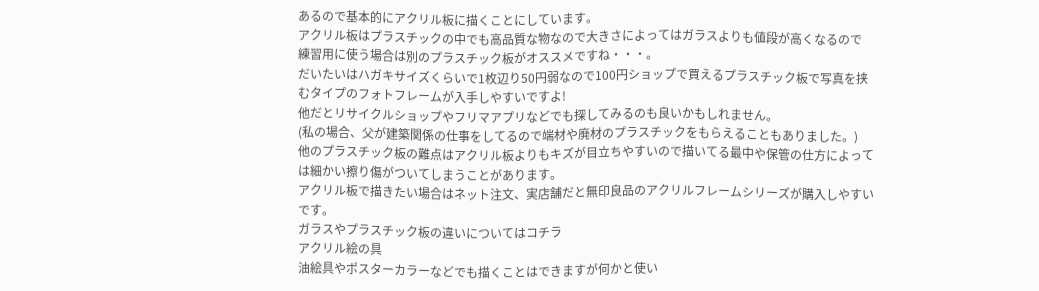あるので基本的にアクリル板に描くことにしています。
アクリル板はプラスチックの中でも高品質な物なので大きさによってはガラスよりも値段が高くなるので
練習用に使う場合は別のプラスチック板がオススメですね・・・。
だいたいはハガキサイズくらいで1枚辺り50円弱なので100円ショップで買えるプラスチック板で写真を挟むタイプのフォトフレームが入手しやすいですよ!
他だとリサイクルショップやフリマアプリなどでも探してみるのも良いかもしれません。
(私の場合、父が建築関係の仕事をしてるので端材や廃材のプラスチックをもらえることもありました。)
他のプラスチック板の難点はアクリル板よりもキズが目立ちやすいので描いてる最中や保管の仕方によっては細かい擦り傷がついてしまうことがあります。
アクリル板で描きたい場合はネット注文、実店舗だと無印良品のアクリルフレームシリーズが購入しやすいです。
ガラスやプラスチック板の違いについてはコチラ
アクリル絵の具
油絵具やポスターカラーなどでも描くことはできますが何かと使い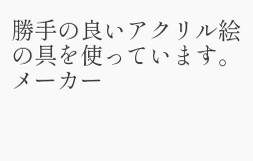勝手の良いアクリル絵の具を使っています。
メーカー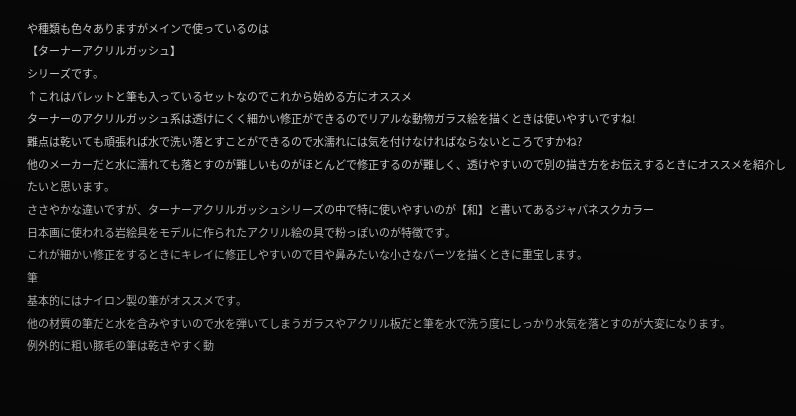や種類も色々ありますがメインで使っているのは
【ターナーアクリルガッシュ】
シリーズです。
↑これはパレットと筆も入っているセットなのでこれから始める方にオススメ
ターナーのアクリルガッシュ系は透けにくく細かい修正ができるのでリアルな動物ガラス絵を描くときは使いやすいですね!
難点は乾いても頑張れば水で洗い落とすことができるので水濡れには気を付けなければならないところですかね?
他のメーカーだと水に濡れても落とすのが難しいものがほとんどで修正するのが難しく、透けやすいので別の描き方をお伝えするときにオススメを紹介したいと思います。
ささやかな違いですが、ターナーアクリルガッシュシリーズの中で特に使いやすいのが【和】と書いてあるジャパネスクカラー
日本画に使われる岩絵具をモデルに作られたアクリル絵の具で粉っぽいのが特徴です。
これが細かい修正をするときにキレイに修正しやすいので目や鼻みたいな小さなパーツを描くときに重宝します。
筆
基本的にはナイロン製の筆がオススメです。
他の材質の筆だと水を含みやすいので水を弾いてしまうガラスやアクリル板だと筆を水で洗う度にしっかり水気を落とすのが大変になります。
例外的に粗い豚毛の筆は乾きやすく動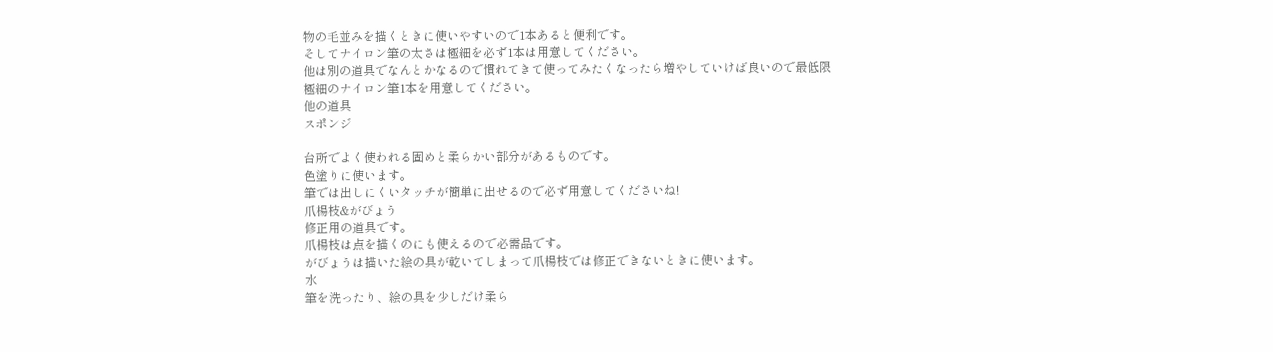物の毛並みを描くときに使いやすいので1本あると便利です。
そしてナイロン筆の太さは極細を必ず1本は用意してください。
他は別の道具でなんとかなるので慣れてきて使ってみたくなったら増やしていけば良いので最低限
極細のナイロン筆1本を用意してください。
他の道具
スポンジ

台所でよく使われる固めと柔らかい部分があるものです。
色塗りに使います。
筆では出しにくいタッチが簡単に出せるので必ず用意してくださいね!
爪楊枝&がびょう
修正用の道具です。
爪楊枝は点を描くのにも使えるので必需品です。
がびょうは描いた絵の具が乾いてしまって爪楊枝では修正できないときに使います。
水
筆を洗ったり、絵の具を少しだけ柔ら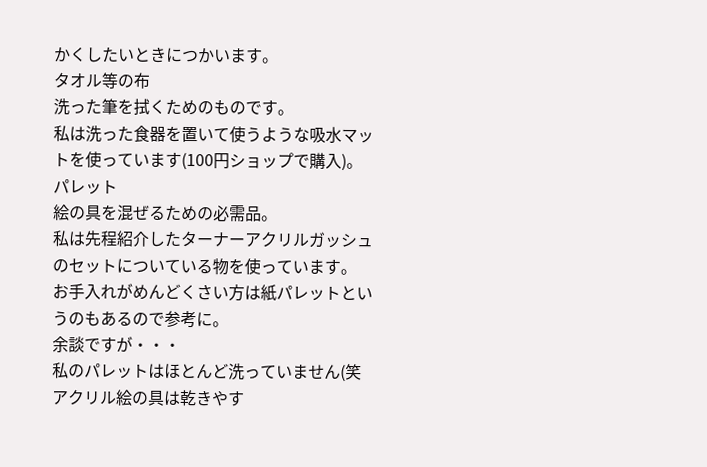かくしたいときにつかいます。
タオル等の布
洗った筆を拭くためのものです。
私は洗った食器を置いて使うような吸水マットを使っています(100円ショップで購入)。
パレット
絵の具を混ぜるための必需品。
私は先程紹介したターナーアクリルガッシュのセットについている物を使っています。
お手入れがめんどくさい方は紙パレットというのもあるので参考に。
余談ですが・・・
私のパレットはほとんど洗っていません(笑
アクリル絵の具は乾きやす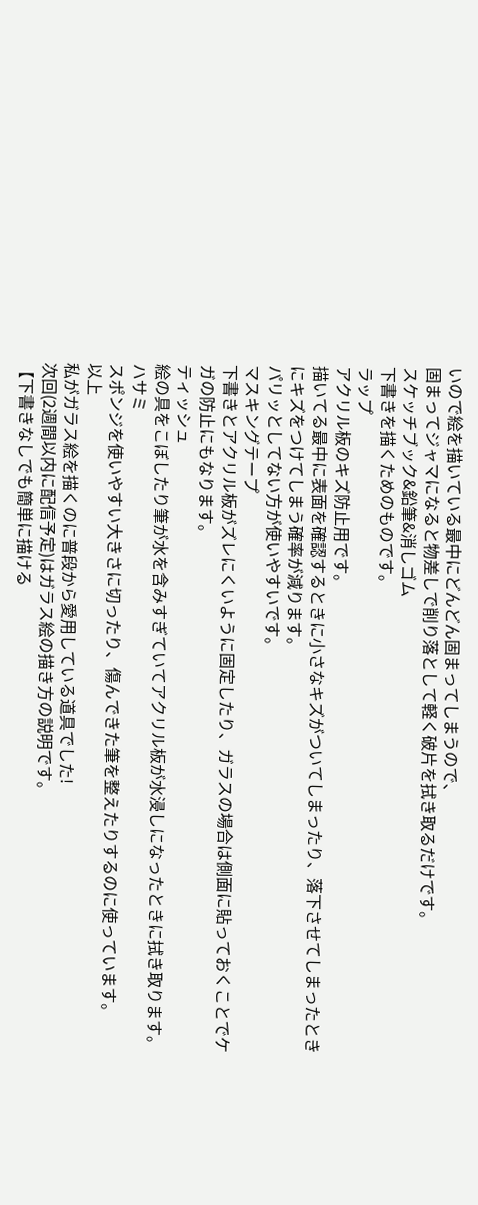いので絵を描いている最中にどんどん固まってしまうので、
固まってジャマになると物差しで削り落として軽く破片を拭き取るだけです。
スケッチブック&鉛筆&消しゴム
下書きを描くためのものです。
ラップ
アクリル板のキズ防止用です。
描いてる最中に表面を確認するときに小さなキズがついてしまったり、落下させてしまったときにキズをつけてしまう確率が減ります。
パリッとしてない方が使いやすいです。
マスキングテープ
下書きとアクリル板がズレにくいように固定したり、ガラスの場合は側面に貼っておくことでケガの防止にもなります。
ティッシュ
絵の具をこぼしたり筆が水を含みすぎていてアクリル板が水浸しになったときに拭き取ります。
ハサミ
スポンジを使いやすい大きさに切ったり、傷んできた筆を整えたりするのに使っています。
以上
私がガラス絵を描くのに普段から愛用している道具でした!
次回(2週間以内に配信予定)はガラス絵の描き方の説明です。
【下書きなしでも簡単に描ける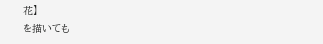花】
を描いても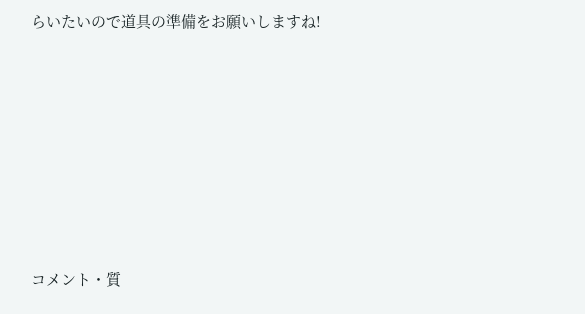らいたいので道具の準備をお願いしますね!










コメント・質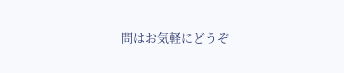問はお気軽にどうぞ